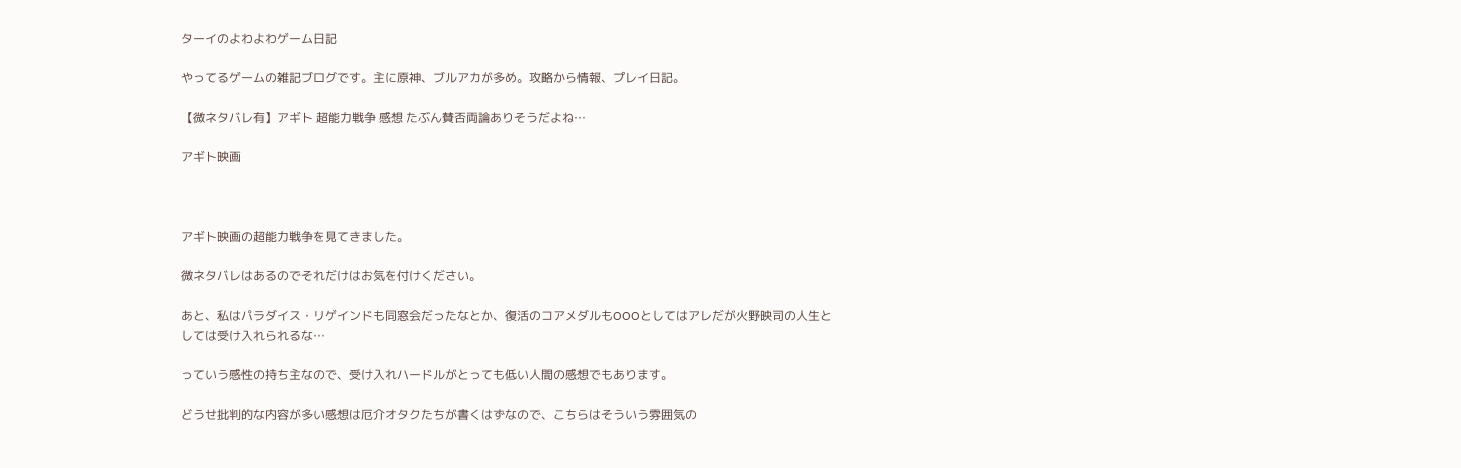ターイのよわよわゲーム日記

やってるゲームの雑記ブログです。主に原神、ブルアカが多め。攻略から情報、プレイ日記。

【微ネタバレ有】アギト 超能力戦争 感想 たぶん賛否両論ありそうだよね…

アギト映画



アギト映画の超能力戦争を見てきました。

微ネタバレはあるのでそれだけはお気を付けください。

あと、私はパラダイス・リゲインドも同窓会だったなとか、復活のコアメダルもOOOとしてはアレだが火野映司の人生としては受け入れられるな…

っていう感性の持ち主なので、受け入れハードルがとっても低い人間の感想でもあります。

どうせ批判的な内容が多い感想は厄介オタクたちが書くはずなので、こちらはそういう雰囲気の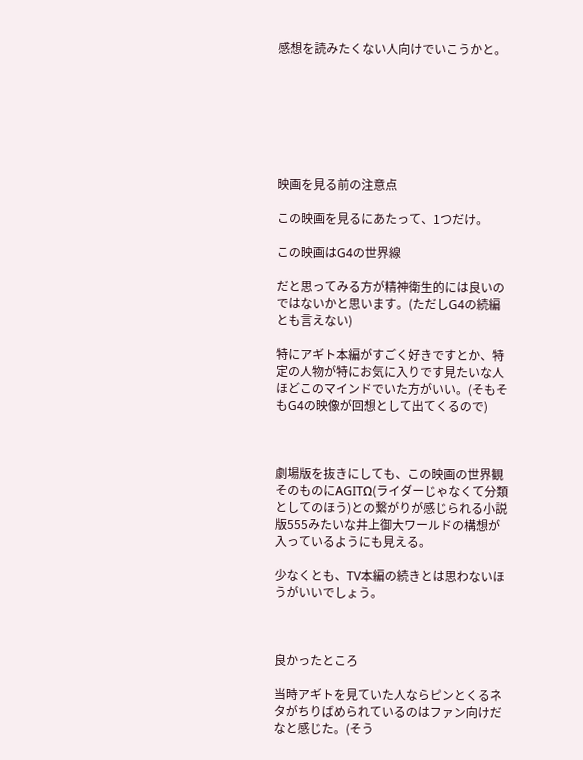感想を読みたくない人向けでいこうかと。







映画を見る前の注意点

この映画を見るにあたって、1つだけ。

この映画はG4の世界線

だと思ってみる方が精神衛生的には良いのではないかと思います。(ただしG4の続編とも言えない)

特にアギト本編がすごく好きですとか、特定の人物が特にお気に入りです見たいな人ほどこのマインドでいた方がいい。(そもそもG4の映像が回想として出てくるので)



劇場版を抜きにしても、この映画の世界観そのものにΑGITΩ(ライダーじゃなくて分類としてのほう)との繋がりが感じられる小説版555みたいな井上御大ワールドの構想が入っているようにも見える。

少なくとも、TV本編の続きとは思わないほうがいいでしょう。



良かったところ

当時アギトを見ていた人ならピンとくるネタがちりばめられているのはファン向けだなと感じた。(そう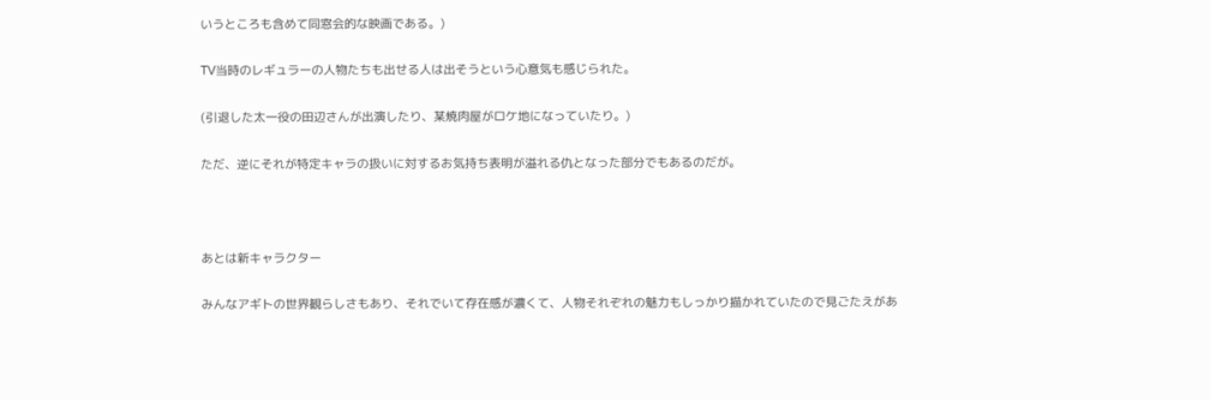いうところも含めて同窓会的な映画である。)

TV当時のレギュラーの人物たちも出せる人は出そうという心意気も感じられた。

(引退した太一役の田辺さんが出演したり、某焼肉屋がロケ地になっていたり。)

ただ、逆にそれが特定キャラの扱いに対するお気持ち表明が溢れる仇となった部分でもあるのだが。



あとは新キャラクター

みんなアギトの世界観らしさもあり、それでいて存在感が濃くて、人物それぞれの魅力もしっかり描かれていたので見ごたえがあ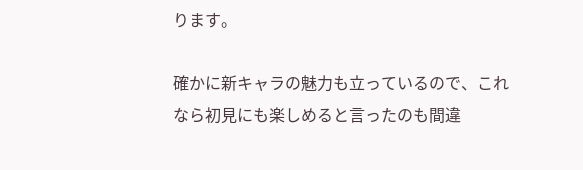ります。

確かに新キャラの魅力も立っているので、これなら初見にも楽しめると言ったのも間違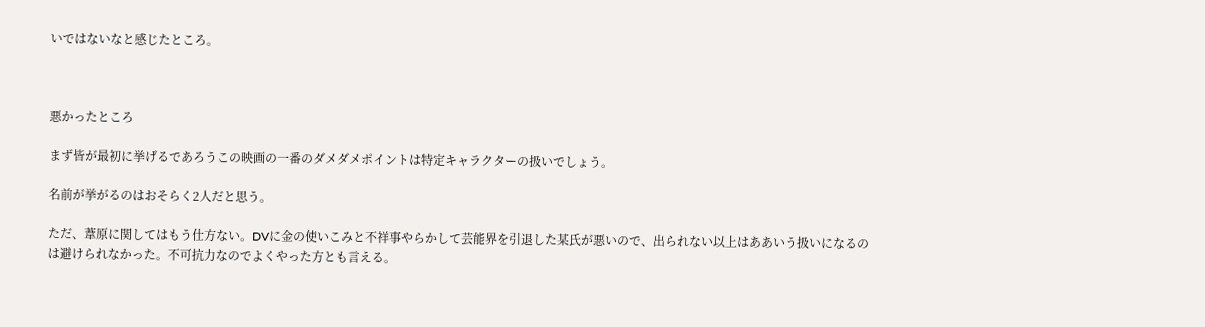いではないなと感じたところ。



悪かったところ

まず皆が最初に挙げるであろうこの映画の一番のダメダメポイントは特定キャラクターの扱いでしょう。

名前が挙がるのはおそらく2人だと思う。

ただ、葦原に関してはもう仕方ない。DVに金の使いこみと不祥事やらかして芸能界を引退した某氏が悪いので、出られない以上はああいう扱いになるのは避けられなかった。不可抗力なのでよくやった方とも言える。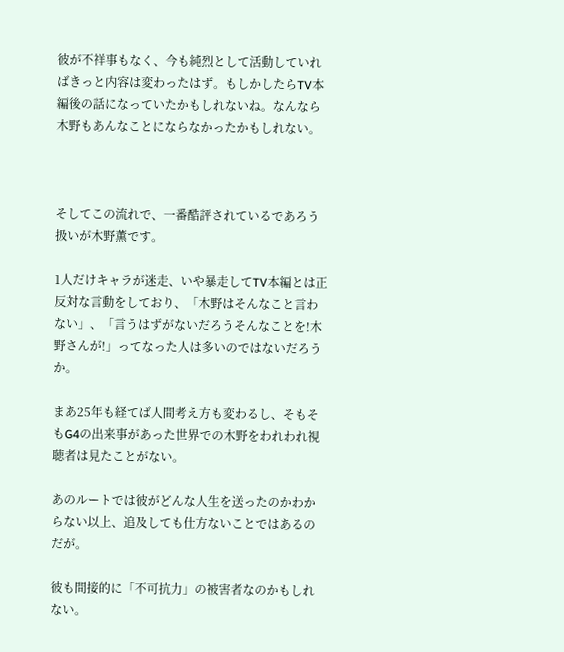彼が不祥事もなく、今も純烈として活動していればきっと内容は変わったはず。もしかしたらTV本編後の話になっていたかもしれないね。なんなら木野もあんなことにならなかったかもしれない。



そしてこの流れで、一番酷評されているであろう扱いが木野薫です。

1人だけキャラが迷走、いや暴走してTV本編とは正反対な言動をしており、「木野はそんなこと言わない」、「言うはずがないだろうそんなことを!木野さんが!」ってなった人は多いのではないだろうか。

まあ25年も経てば人間考え方も変わるし、そもそもG4の出来事があった世界での木野をわれわれ視聴者は見たことがない。

あのルートでは彼がどんな人生を送ったのかわからない以上、追及しても仕方ないことではあるのだが。

彼も間接的に「不可抗力」の被害者なのかもしれない。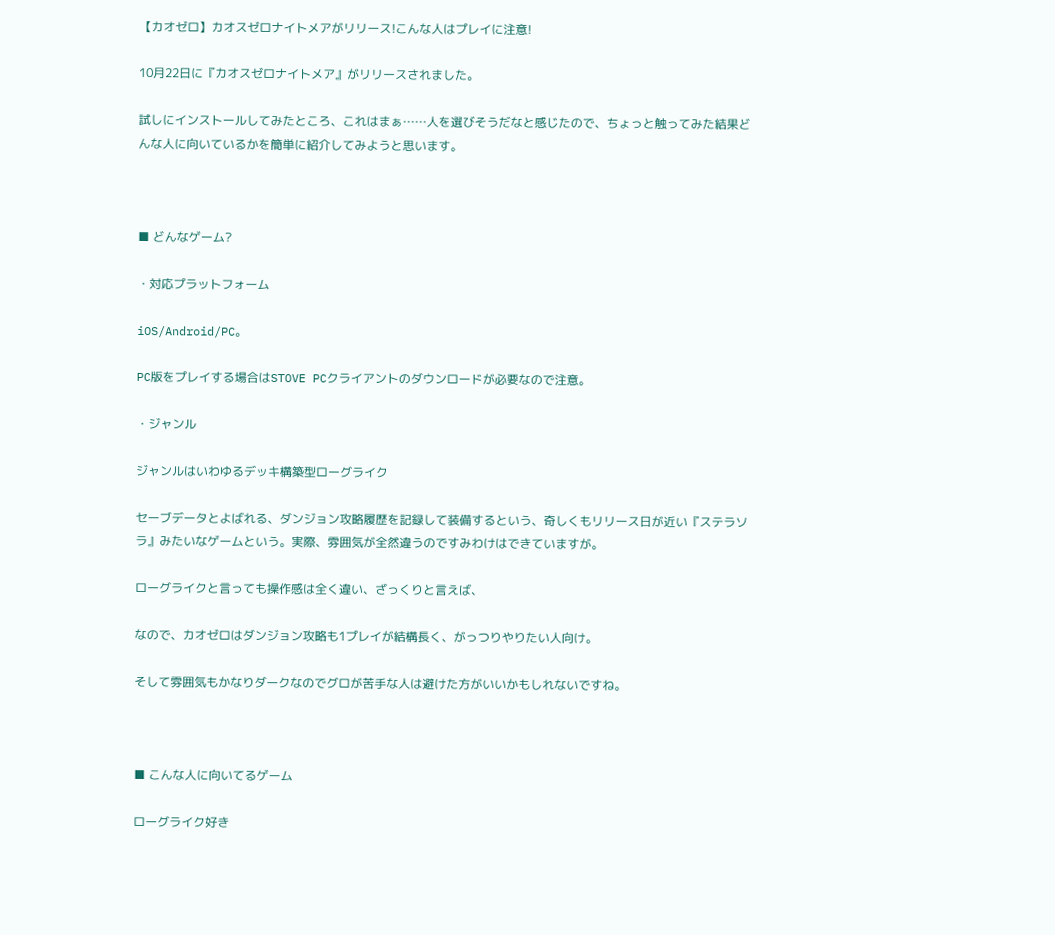【カオゼロ】カオスゼロナイトメアがリリース!こんな人はプレイに注意!

10月22日に『カオスゼロナイトメア』がリリースされました。

試しにインストールしてみたところ、これはまぁ……人を選びそうだなと感じたので、ちょっと触ってみた結果どんな人に向いているかを簡単に紹介してみようと思います。



■ どんなゲーム?

・対応プラットフォーム

iOS/Android/PC。

PC版をプレイする場合はSTOVE PCクライアントのダウンロードが必要なので注意。

・ジャンル

ジャンルはいわゆるデッキ構築型ローグライク

セーブデータとよばれる、ダンジョン攻略履歴を記録して装備するという、奇しくもリリース日が近い『ステラソラ』みたいなゲームという。実際、雰囲気が全然違うのですみわけはできていますが。

ローグライクと言っても操作感は全く違い、ざっくりと言えば、

なので、カオゼロはダンジョン攻略も1プレイが結構長く、がっつりやりたい人向け。

そして雰囲気もかなりダークなのでグロが苦手な人は避けた方がいいかもしれないですね。



■ こんな人に向いてるゲーム

ローグライク好き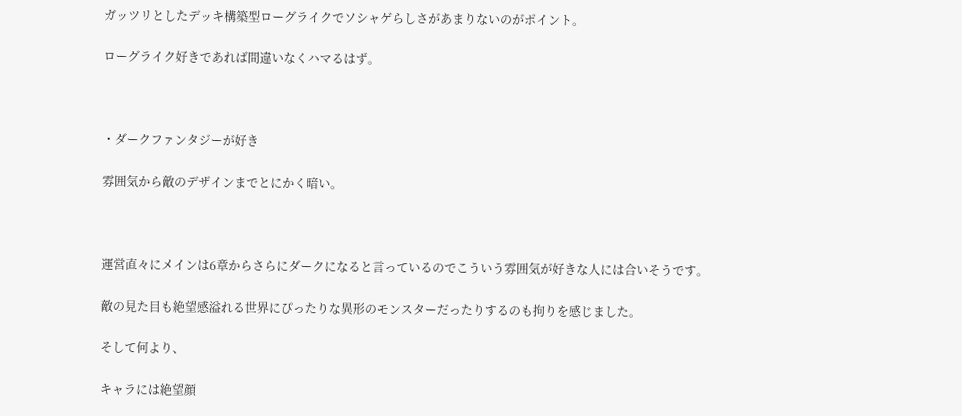ガッツリとしたデッキ構築型ローグライクでソシャゲらしさがあまりないのがポイント。

ローグライク好きであれば間違いなくハマるはず。



・ダークファンタジーが好き

雰囲気から敵のデザインまでとにかく暗い。



運営直々にメインは6章からさらにダークになると言っているのでこういう雰囲気が好きな人には合いそうです。

敵の見た目も絶望感溢れる世界にぴったりな異形のモンスターだったりするのも拘りを感じました。

そして何より、

キャラには絶望顔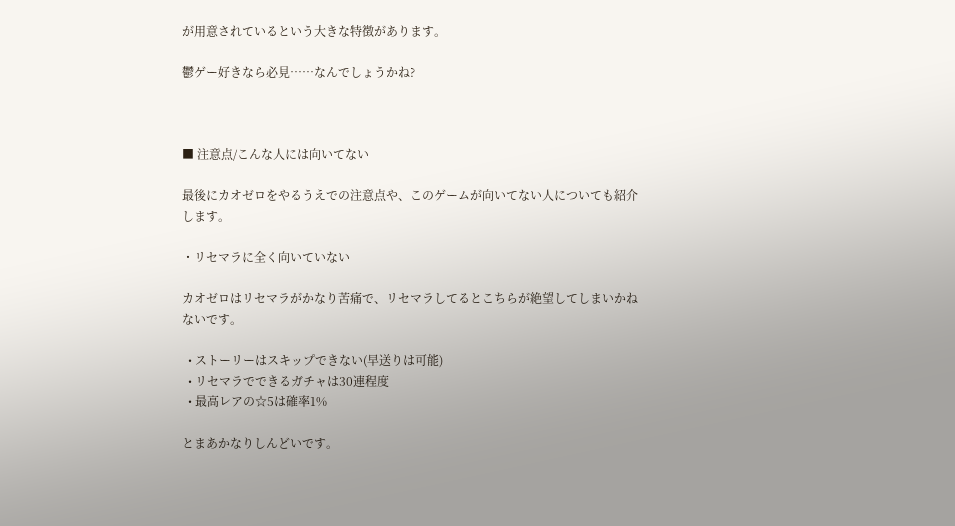が用意されているという大きな特徴があります。

鬱ゲー好きなら必見……なんでしょうかね?



■ 注意点/こんな人には向いてない

最後にカオゼロをやるうえでの注意点や、このゲームが向いてない人についても紹介します。

・リセマラに全く向いていない

カオゼロはリセマラがかなり苦痛で、リセマラしてるとこちらが絶望してしまいかねないです。

  • ストーリーはスキップできない(早送りは可能)
  • リセマラでできるガチャは30連程度
  • 最高レアの☆5は確率1%

とまあかなりしんどいです。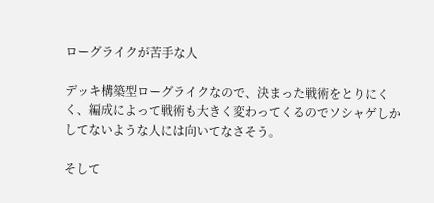ローグライクが苦手な人

デッキ構築型ローグライクなので、決まった戦術をとりにくく、編成によって戦術も大きく変わってくるのでソシャゲしかしてないような人には向いてなさそう。

そして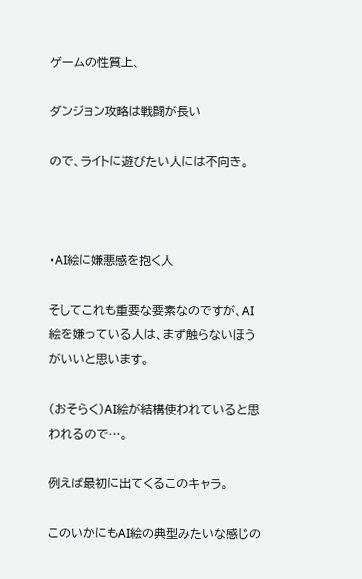ゲームの性質上、

ダンジョン攻略は戦闘が長い

ので、ライトに遊びたい人には不向き。



・AI絵に嫌悪感を抱く人

そしてこれも重要な要素なのですが、AI絵を嫌っている人は、まず触らないほうがいいと思います。

(おそらく)AI絵が結構使われていると思われるので…。

例えば最初に出てくるこのキャラ。

このいかにもAI絵の典型みたいな感じの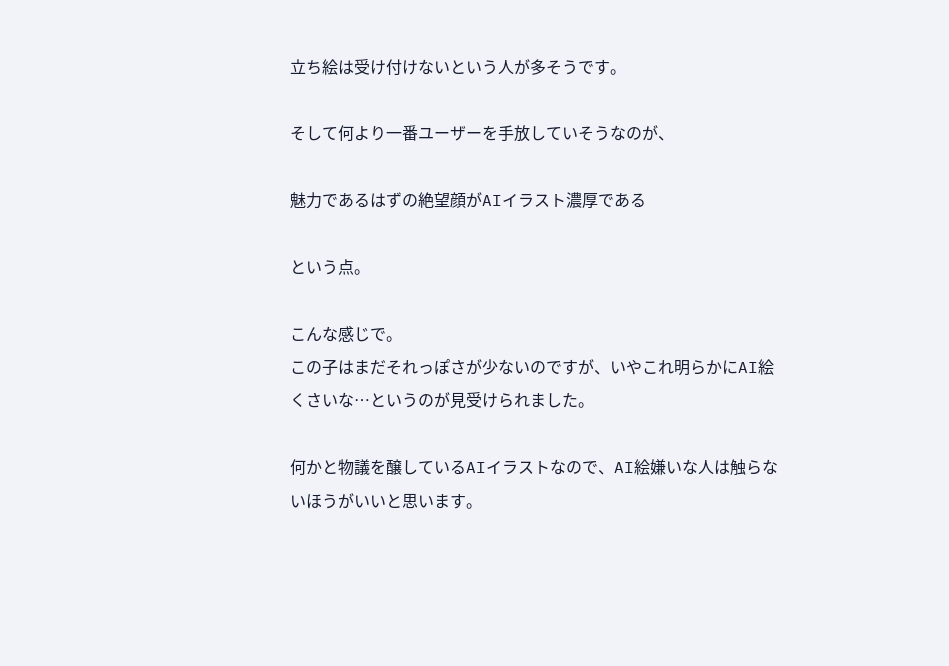立ち絵は受け付けないという人が多そうです。

そして何より一番ユーザーを手放していそうなのが、

魅力であるはずの絶望顔がAIイラスト濃厚である

という点。

こんな感じで。
この子はまだそれっぽさが少ないのですが、いやこれ明らかにAI絵くさいな…というのが見受けられました。

何かと物議を醸しているAIイラストなので、AI絵嫌いな人は触らないほうがいいと思います。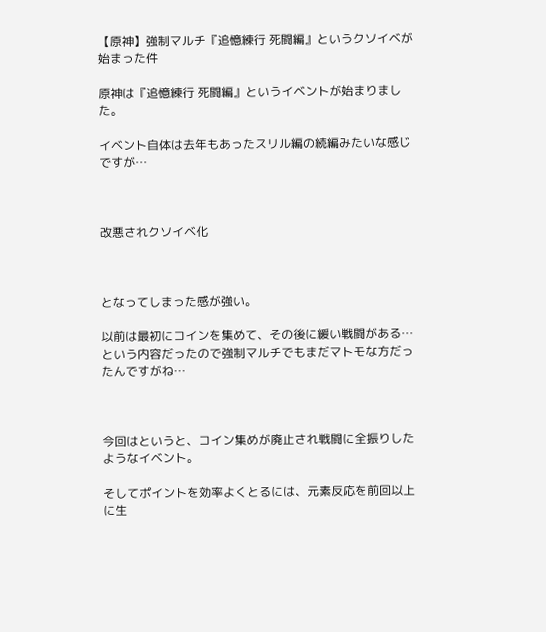【原神】強制マルチ『追憶練行 死闘編』というクソイベが始まった件

原神は『追憶練行 死闘編』というイベントが始まりました。

イベント自体は去年もあったスリル編の続編みたいな感じですが…



改悪されクソイベ化



となってしまった感が強い。

以前は最初にコインを集めて、その後に緩い戦闘がある…という内容だったので強制マルチでもまだマトモな方だったんですがね…



今回はというと、コイン集めが廃止され戦闘に全振りしたようなイベント。

そしてポイントを効率よくとるには、元素反応を前回以上に生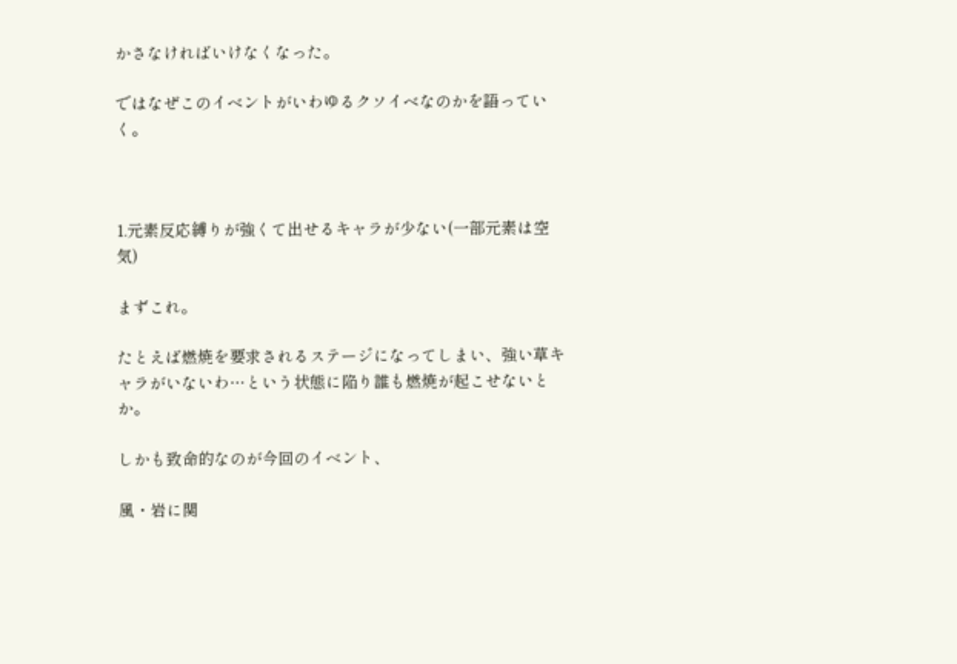かさなければいけなくなった。

ではなぜこのイベントがいわゆるクソイベなのかを語っていく。



1.元素反応縛りが強くて出せるキャラが少ない(一部元素は空気)

まずこれ。

たとえば燃焼を要求されるステージになってしまい、強い草キャラがいないわ…という状態に陥り誰も燃焼が起こせないとか。

しかも致命的なのが今回のイベント、

風・岩に関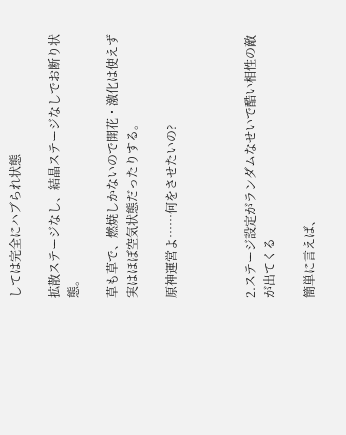しては完全にハブられ状態

拡散ステージなし、結晶ステージなしでお断り状態。

草も草で、燃焼しかないので開花・激化は使えず実はほぼ空気状態だったりする。

原神運営よ……何をさせたいの?



2.ステージ設定がランダムなせいで酷い相性の敵が出てくる

簡単に言えば、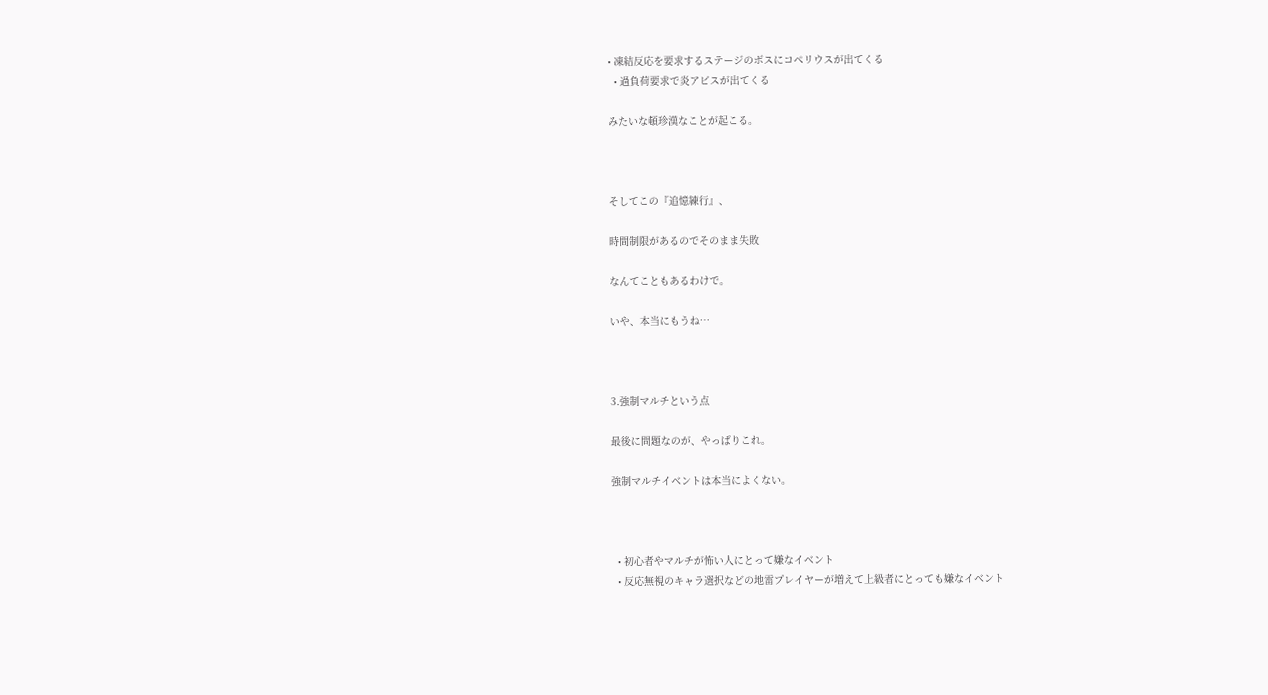• 凍結反応を要求するステージのボスにコペリウスが出てくる
  • 過負荷要求で炎アビスが出てくる

みたいな頓珍漢なことが起こる。



そしてこの『追憶練行』、

時間制限があるのでそのまま失敗

なんてこともあるわけで。

いや、本当にもうね…



3.強制マルチという点

最後に問題なのが、やっぱりこれ。

強制マルチイベントは本当によくない。



  • 初心者やマルチが怖い人にとって嫌なイベント
  • 反応無視のキャラ選択などの地雷プレイヤーが増えて上級者にとっても嫌なイベント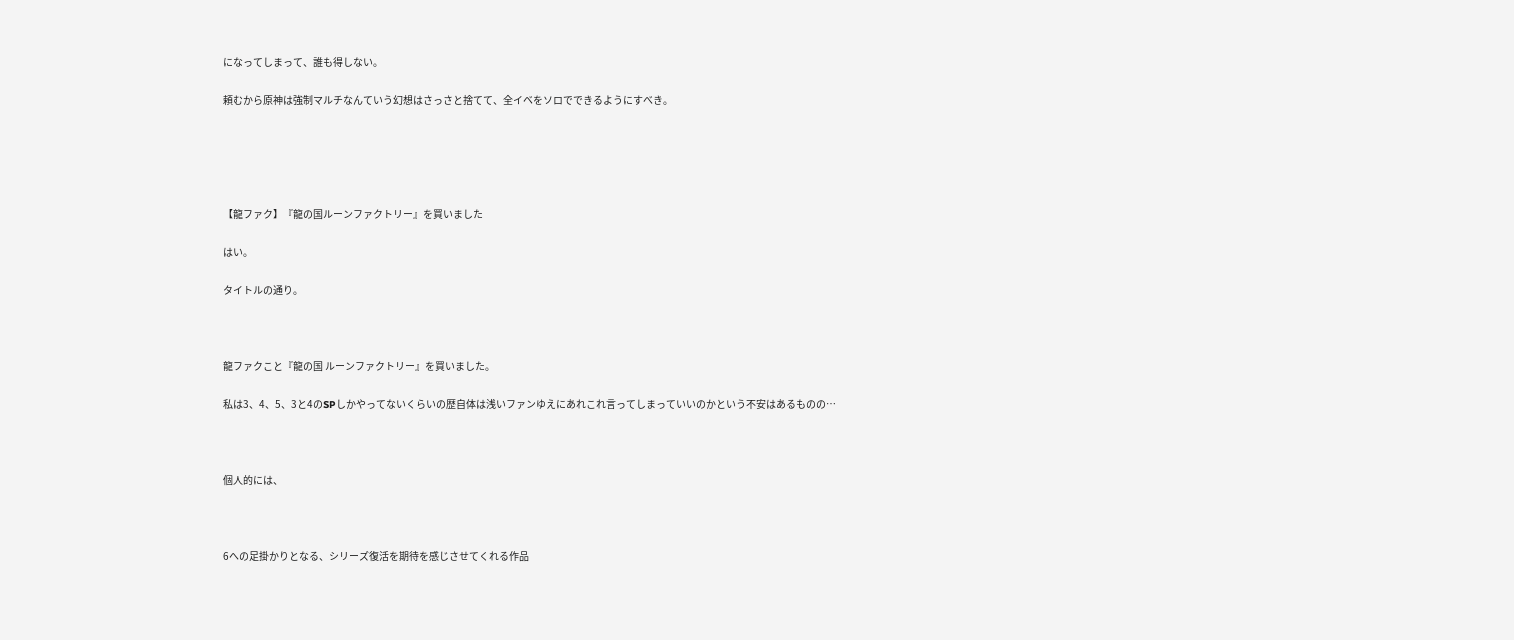になってしまって、誰も得しない。

頼むから原神は強制マルチなんていう幻想はさっさと捨てて、全イベをソロでできるようにすべき。





【龍ファク】『龍の国ルーンファクトリー』を買いました

はい。

タイトルの通り。



龍ファクこと『龍の国 ルーンファクトリー』を買いました。

私は3、4、5、3と4のSPしかやってないくらいの歴自体は浅いファンゆえにあれこれ言ってしまっていいのかという不安はあるものの…



個人的には、



6への足掛かりとなる、シリーズ復活を期待を感じさせてくれる作品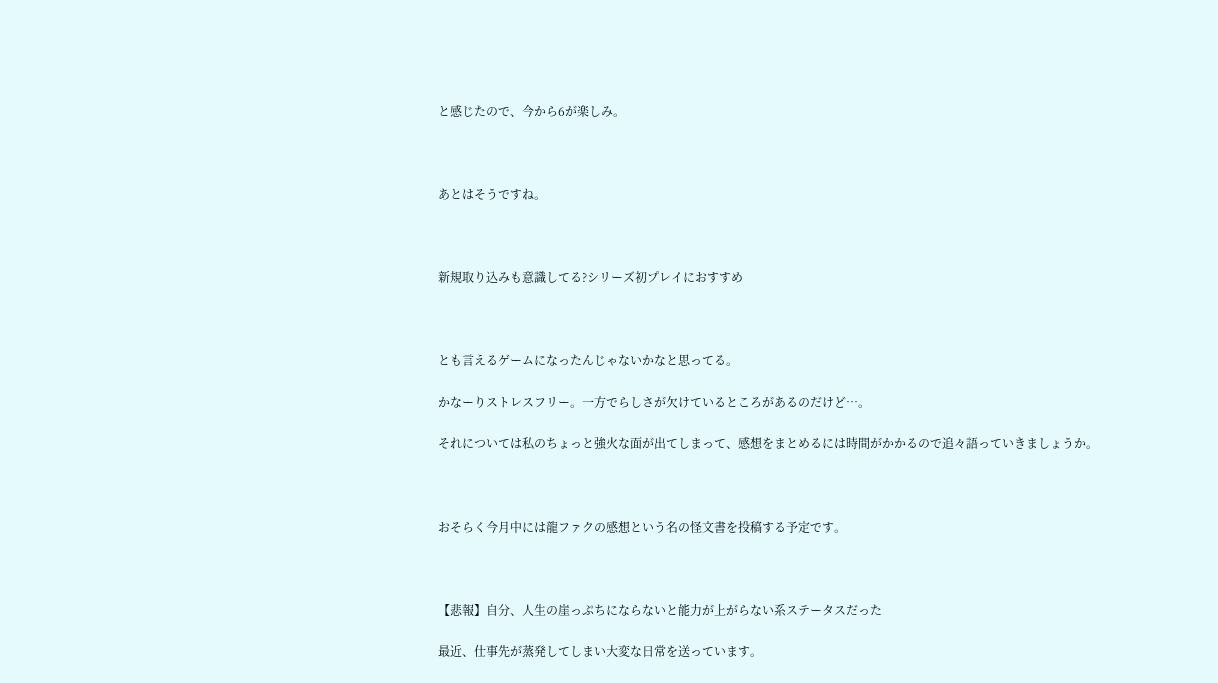と感じたので、今から6が楽しみ。



あとはそうですね。



新規取り込みも意識してる?シリーズ初プレイにおすすめ



とも言えるゲームになったんじゃないかなと思ってる。

かなーりストレスフリー。一方でらしさが欠けているところがあるのだけど…。

それについては私のちょっと強火な面が出てしまって、感想をまとめるには時間がかかるので追々語っていきましょうか。



おそらく今月中には龍ファクの感想という名の怪文書を投稿する予定です。



【悲報】自分、人生の崖っぷちにならないと能力が上がらない系ステータスだった

最近、仕事先が蒸発してしまい大変な日常を送っています。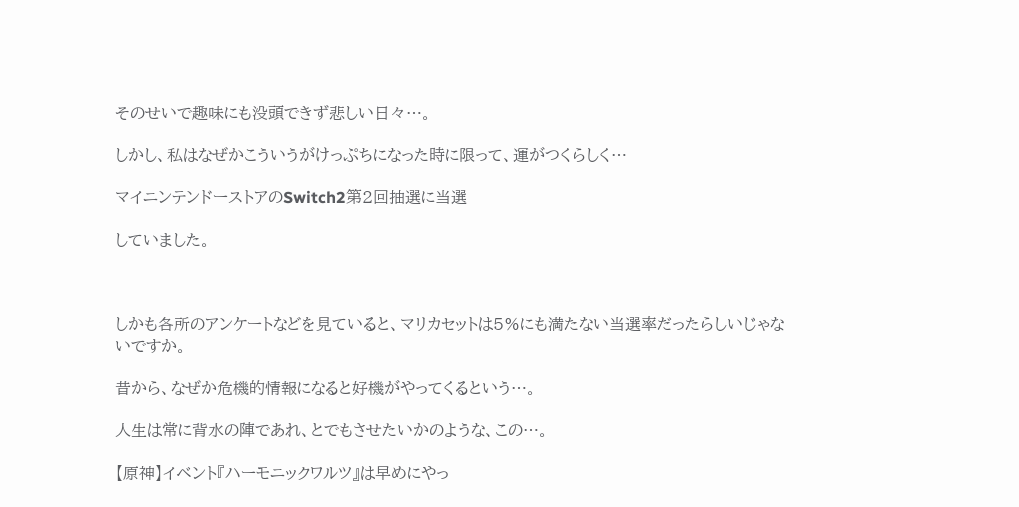そのせいで趣味にも没頭できず悲しい日々…。

しかし、私はなぜかこういうがけっぷちになった時に限って、運がつくらしく…

マイニンテンドーストアのSwitch2第2回抽選に当選

していました。



しかも各所のアンケートなどを見ていると、マリカセットは5%にも満たない当選率だったらしいじゃないですか。

昔から、なぜか危機的情報になると好機がやってくるという…。

人生は常に背水の陣であれ、とでもさせたいかのような、この…。

【原神】イベント『ハーモニックワルツ』は早めにやっ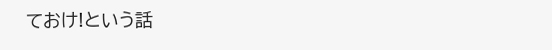ておけ!という話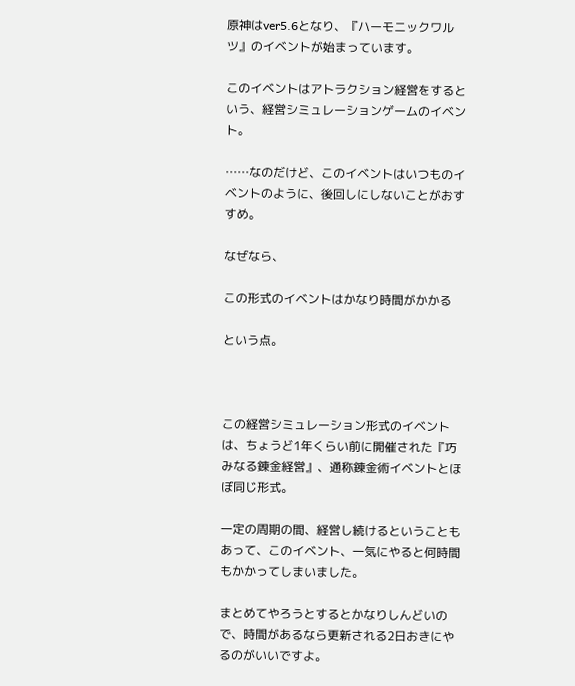原神はver5.6となり、『ハーモニックワルツ』のイベントが始まっています。

このイベントはアトラクション経営をするという、経営シミュレーションゲームのイベント。

……なのだけど、このイベントはいつものイベントのように、後回しにしないことがおすすめ。

なぜなら、

この形式のイベントはかなり時間がかかる

という点。



この経営シミュレーション形式のイベントは、ちょうど1年くらい前に開催された『巧みなる錬金経営』、通称錬金術イベントとほぼ同じ形式。

一定の周期の間、経営し続けるということもあって、このイベント、一気にやると何時間もかかってしまいました。

まとめてやろうとするとかなりしんどいので、時間があるなら更新される2日おきにやるのがいいですよ。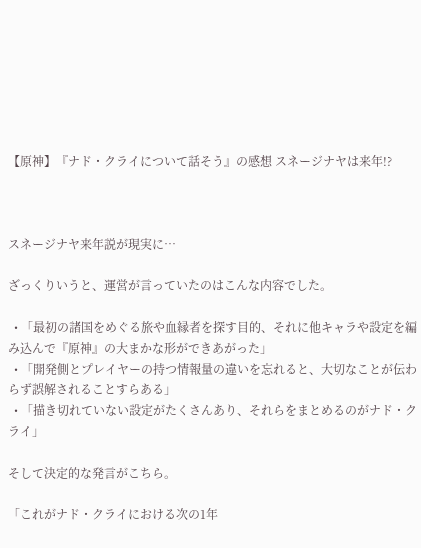【原神】『ナド・クライについて話そう』の感想 スネージナヤは来年!?



スネージナヤ来年説が現実に…

ざっくりいうと、運営が言っていたのはこんな内容でした。

  • 「最初の諸国をめぐる旅や血縁者を探す目的、それに他キャラや設定を編み込んで『原神』の大まかな形ができあがった」
  • 「開発側とプレイヤーの持つ情報量の違いを忘れると、大切なことが伝わらず誤解されることすらある」
  • 「描き切れていない設定がたくさんあり、それらをまとめるのがナド・クライ」

そして決定的な発言がこちら。

「これがナド・クライにおける次の1年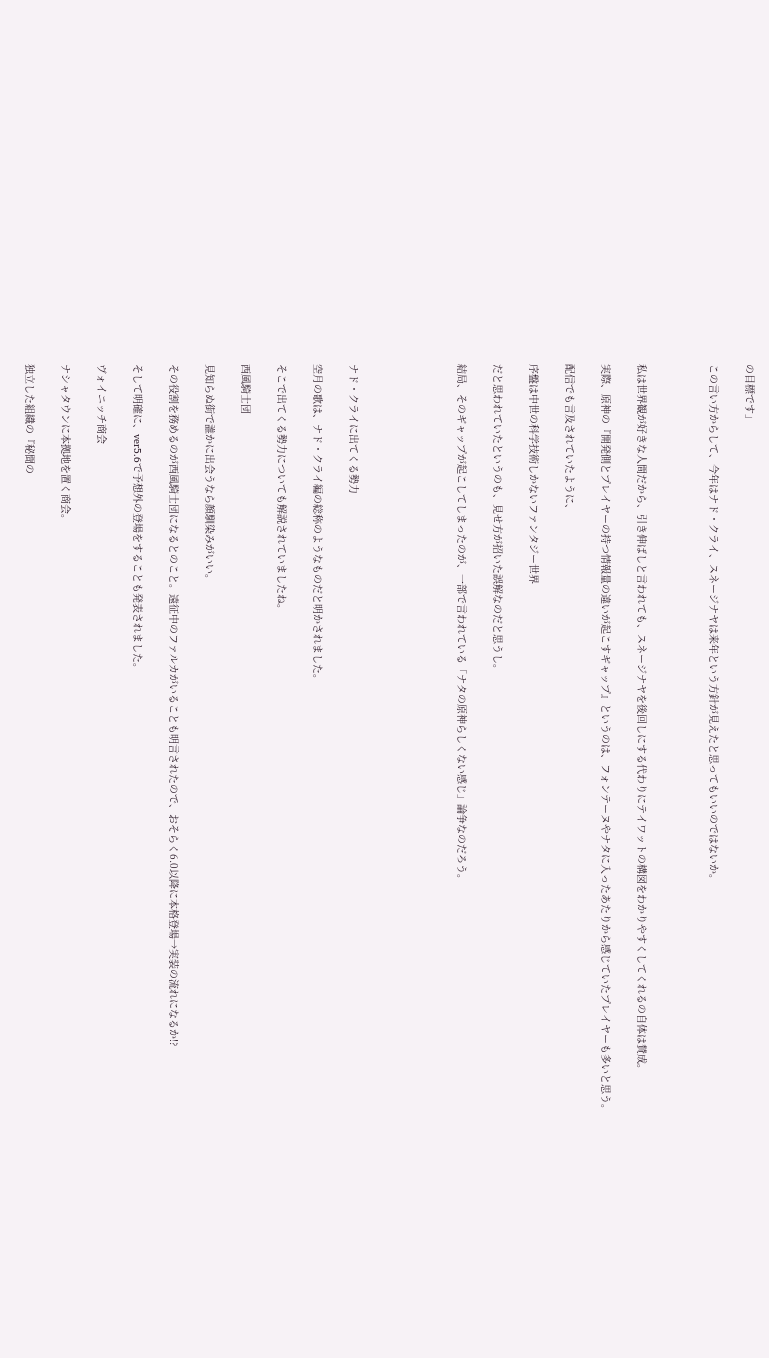の目標です」

この言い方からして、今年はナド・クライ、スネージナヤは来年という方針が見えたと思ってもいいのではないか。



私は世界観が好きな人間だから、引き伸ばしと言われても、スネージナヤを後回しにする代わりにテイワットの構図をわかりやすくしてくれるの自体は賛成。

実際、原神の『開発側とプレイヤーの持つ情報量の違いが起こすギャップ』というのは、フォンテーヌやナタに入ったあたりから感じていたプレイヤーも多いと思う。

配信でも言及されていたように、

序盤は中世の科学技術しかないファンタジー世界

だと思われていたというのも、見せ方が招いた誤解なのだと思うし。

結局、そのギャップが起こしてしまったのが、一部で言われている「ナタの原神らしくない感じ」論争なのだろう。





ナド・クライに出てくる勢力

空月の歌は、ナド・クライ編の総称のようなものだと明かされました。

そこで出てくる勢力についても解説されていましたね。

西風騎士団

見知らぬ街で誰かに出会うなら顔馴染みがいい。

その役割を務めるのが西風騎士団になるとのこと。遠征中のファルカがいることも明言されたので、おそらく6.0以降に本格登場→実装の流れになるか!?

そして明確に、ver5.6で予想外の登場をすることも発表されました。

ヴォイニッチ商会

ナシャタウンに本拠地を置く商会。

独立した組織の『秘聞の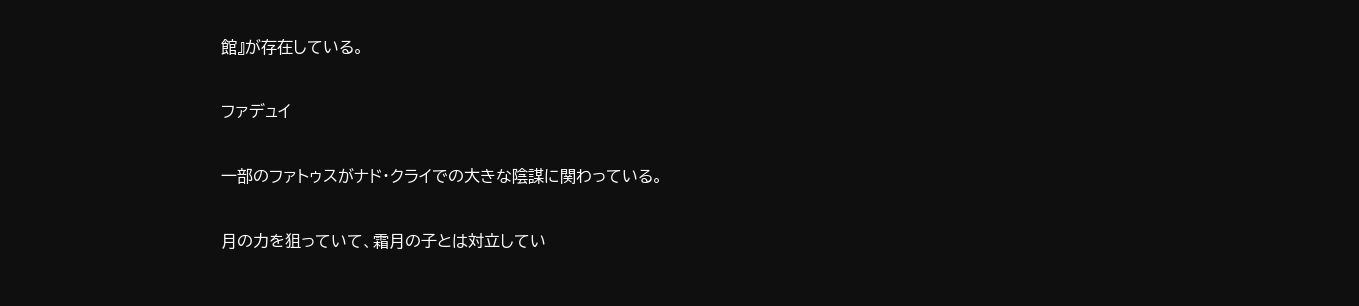館』が存在している。

ファデュイ

一部のファトゥスがナド・クライでの大きな陰謀に関わっている。

月の力を狙っていて、霜月の子とは対立してい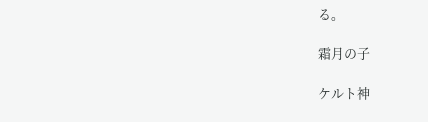る。

霜月の子

ケルト神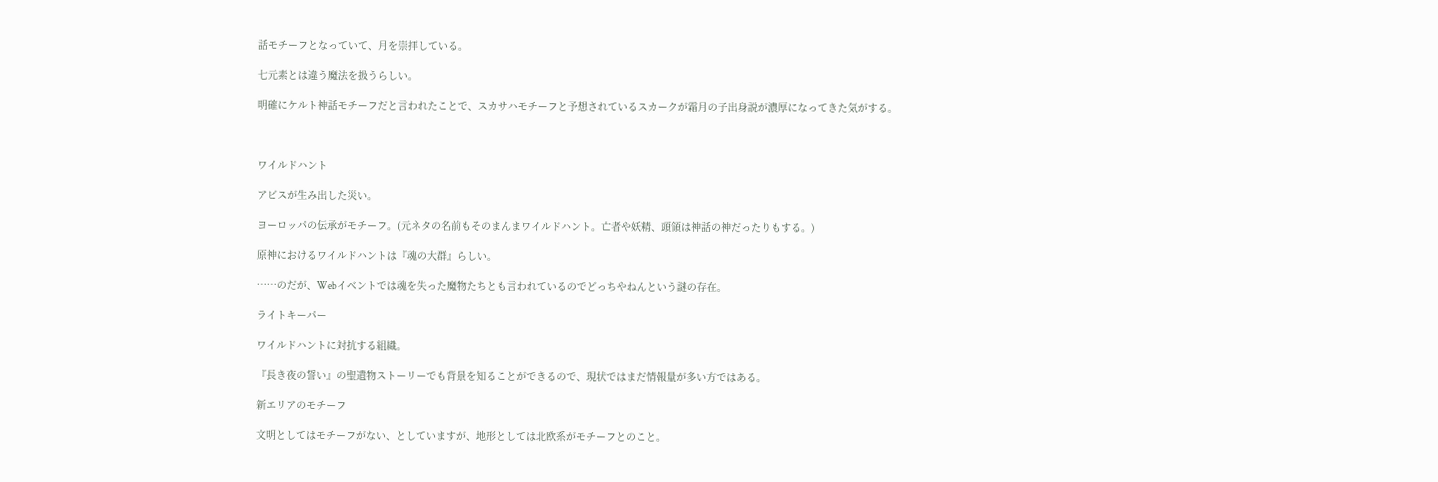話モチーフとなっていて、月を崇拝している。

七元素とは違う魔法を扱うらしい。

明確にケルト神話モチーフだと言われたことで、スカサハモチーフと予想されているスカークが霜月の子出身説が濃厚になってきた気がする。



ワイルドハント

アビスが生み出した災い。

ヨーロッパの伝承がモチーフ。(元ネタの名前もそのまんまワイルドハント。亡者や妖精、頭領は神話の神だったりもする。)

原神におけるワイルドハントは『魂の大群』らしい。

……のだが、Webイベントでは魂を失った魔物たちとも言われているのでどっちやねんという謎の存在。

ライトキーパー

ワイルドハントに対抗する組織。

『長き夜の誓い』の聖遺物ストーリーでも背景を知ることができるので、現状ではまだ情報量が多い方ではある。

新エリアのモチーフ

文明としてはモチーフがない、としていますが、地形としては北欧系がモチーフとのこと。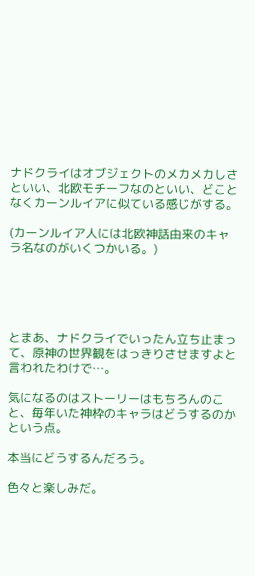ナドクライはオブジェクトのメカメカしさといい、北欧モチーフなのといい、どことなくカーンルイアに似ている感じがする。

(カーンルイア人には北欧神話由来のキャラ名なのがいくつかいる。)





とまあ、ナドクライでいったん立ち止まって、原神の世界観をはっきりさせますよと言われたわけで…。

気になるのはストーリーはもちろんのこと、毎年いた神枠のキャラはどうするのかという点。

本当にどうするんだろう。

色々と楽しみだ。